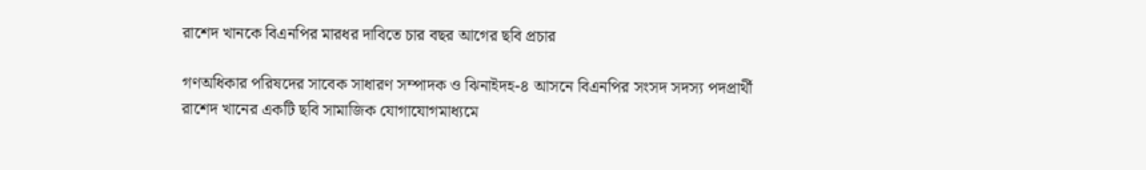রাশেদ খানকে বিএনপির মারধর দাবিতে চার বছর আগের ছবি প্রচার

গণঅধিকার পরিষদের সাবেক সাধারণ সম্পাদক ও ঝিনাইদহ-৪ আসনে বিএনপির সংসদ সদস্য পদপ্রার্থী রাশেদ খানের একটি ছবি সামাজিক যোগাযোগমাধ্যমে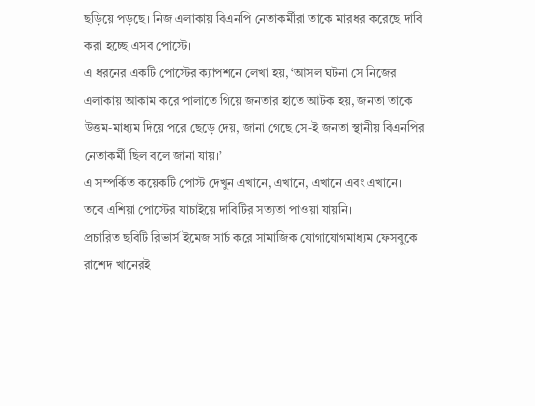ছড়িয়ে পড়ছে। নিজ এলাকায় বিএনপি নেতাকর্মীরা তাকে মারধর করেছে দাবি করা হচ্ছে এসব পোস্টে।
এ ধরনের একটি পোস্টের ক্যাপশনে লেখা হয়, ‘আসল ঘটনা সে নিজের এলাকায় আকাম করে পালাতে গিয়ে জনতার হাতে আটক হয়, জনতা তাকে উত্তম-মাধ্যম দিয়ে পরে ছেড়ে দেয়, জানা গেছে সে-ই জনতা স্থানীয় বিএনপির নেতাকর্মী ছিল বলে জানা যায়।’
এ সম্পর্কিত কয়েকটি পোস্ট দেখুন এখানে, এখানে, এখানে এবং এখানে।
তবে এশিয়া পোস্টের যাচাইয়ে দাবিটির সত্যতা পাওয়া যায়নি।
প্রচারিত ছবিটি রিভার্স ইমেজ সার্চ করে সামাজিক যোগাযোগমাধ্যম ফেসবুকে রাশেদ খানেরই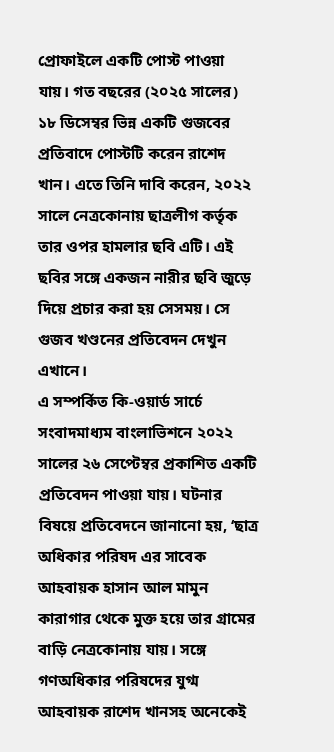প্রোফাইলে একটি পোস্ট পাওয়া যায়। গত বছরের (২০২৫ সালের) ১৮ ডিসেম্বর ভিন্ন একটি গুজবের প্রতিবাদে পোস্টটি করেন রাশেদ খান। এতে তিনি দাবি করেন, ২০২২ সালে নেত্রকোনায় ছাত্রলীগ কর্তৃক তার ওপর হামলার ছবি এটি। এই ছবির সঙ্গে একজন নারীর ছবি জুড়ে দিয়ে প্রচার করা হয় সেসময়। সে গুজব খণ্ডনের প্রতিবেদন দেখুন এখানে।
এ সম্পর্কিত কি-ওয়ার্ড সার্চে সংবাদমাধ্যম বাংলাভিশনে ২০২২ সালের ২৬ সেপ্টেম্বর প্রকাশিত একটি প্রতিবেদন পাওয়া যায়। ঘটনার বিষয়ে প্রতিবেদনে জানানো হয়, ‘ছাত্র অধিকার পরিষদ এর সাবেক আহবায়ক হাসান আল মামুন কারাগার থেকে মুক্ত হয়ে তার গ্রামের বাড়ি নেত্রকোনায় যায়। সঙ্গে গণঅধিকার পরিষদের যুগ্ম আহবায়ক রাশেদ খানসহ অনেকেই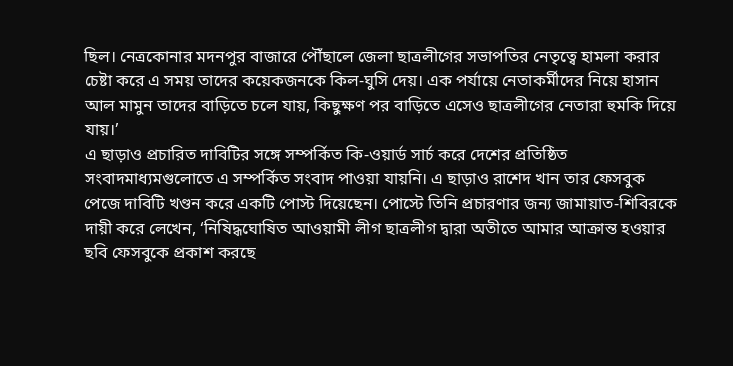ছিল। নেত্রকোনার মদনপুর বাজারে পৌঁছালে জেলা ছাত্রলীগের সভাপতির নেতৃত্বে হামলা করার চেষ্টা করে এ সময় তাদের কয়েকজনকে কিল-ঘুসি দেয়। এক পর্যায়ে নেতাকর্মীদের নিয়ে হাসান আল মামুন তাদের বাড়িতে চলে যায়, কিছুক্ষণ পর বাড়িতে এসেও ছাত্রলীগের নেতারা হুমকি দিয়ে যায়।’
এ ছাড়াও প্রচারিত দাবিটির সঙ্গে সম্পর্কিত কি-ওয়ার্ড সার্চ করে দেশের প্রতিষ্ঠিত সংবাদমাধ্যমগুলোতে এ সম্পর্কিত সংবাদ পাওয়া যায়নি। এ ছাড়াও রাশেদ খান তার ফেসবুক পেজে দাবিটি খণ্ডন করে একটি পোস্ট দিয়েছেন। পোস্টে তিনি প্রচারণার জন্য জামায়াত-শিবিরকে দায়ী করে লেখেন, ‘নিষিদ্ধঘোষিত আওয়ামী লীগ ছাত্রলীগ দ্বারা অতীতে আমার আক্রান্ত হওয়ার ছবি ফেসবুকে প্রকাশ করছে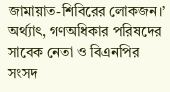জামায়াত-শিবিরের লোকজন।’
অর্থ্যাৎ, গণঅধিকার পরিষদের সাবেক নেতা ও বিএনপির সংসদ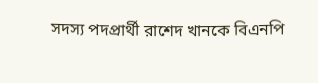সদস্য পদপ্রার্থী রাশেদ খানকে বিএনপি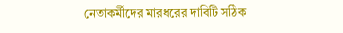নেতাকর্মীদের মারধরের দাবিটি সঠিক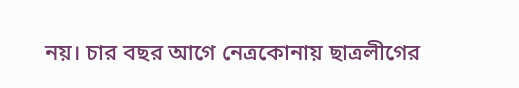নয়। চার বছর আগে নেত্রকোনায় ছাত্রলীগের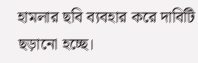হামলার ছবি ব্যবহার করে দাবিটি ছড়ানো হচ্ছে।